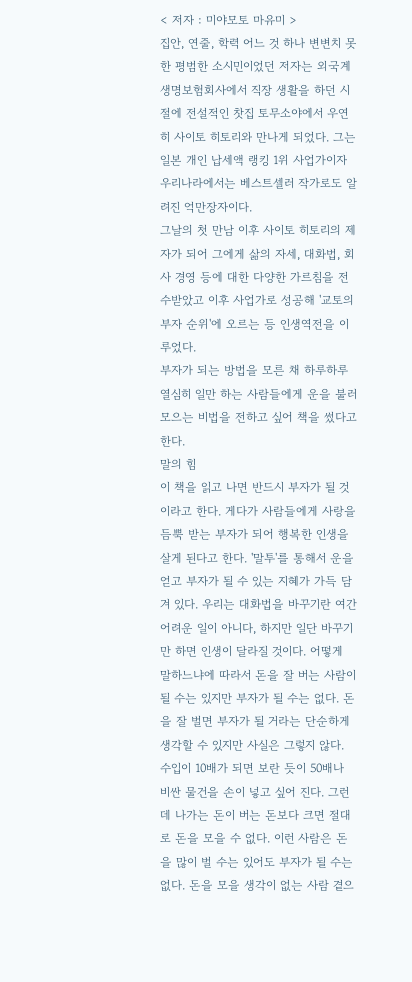< 저자 : 미야모토 마유미 >
집안, 연줄, 학력 어느 것 하나 변변치 못한 평범한 소시민이었던 저자는 외국계 생명보험회사에서 직장 생활을 하던 시절에 전설적인 찻집 토무소야에서 우연히 사이토 히토리와 만나게 되었다. 그는 일본 개인 납세액 랭킹 1위 사업가이자 우리나라에서는 베스트셀러 작가로도 알려진 억만장자이다.
그날의 첫 만남 이후 사이토 히토리의 제자가 되어 그에게 삶의 자세, 대화법, 회사 경영 등에 대한 다양한 가르침을 전수받았고 이후 사업가로 성공해 '교토의 부자 순위'에 오르는 등 인생역전을 이루었다.
부자가 되는 방법을 모른 채 하루하루 열심히 일만 하는 사람들에게 운을 불러 모으는 비법을 전하고 싶어 책을 썼다고 한다.
말의 힘
이 책을 읽고 나면 반드시 부자가 될 것이라고 한다. 게다가 사람들에게 사랑을 듬뿍 받는 부자가 되어 행복한 인생을 살게 된다고 한다. '말투'를 통해서 운을 얻고 부자가 될 수 있는 지혜가 가득 담겨 있다. 우리는 대화법을 바꾸기란 여간 어려운 일이 아니다, 하지만 일단 바꾸기만 하면 인생이 달라질 것이다. 어떻게 말하느냐에 따라서 돈을 잘 버는 사람이 될 수는 있지만 부자가 될 수는 없다. 돈을 잘 벌면 부자가 될 거라는 단순하게 생각할 수 있지만 사실은 그렇지 않다. 수입이 10배가 되면 보란 듯이 50배나 비싼 물건을 손이 넣고 싶어 진다. 그런데 나가는 돈이 버는 돈보다 크면 절대로 돈을 모을 수 없다. 이런 사람은 돈을 많이 벌 수는 있어도 부자가 될 수는 없다. 돈을 모을 생각이 없는 사람 곁으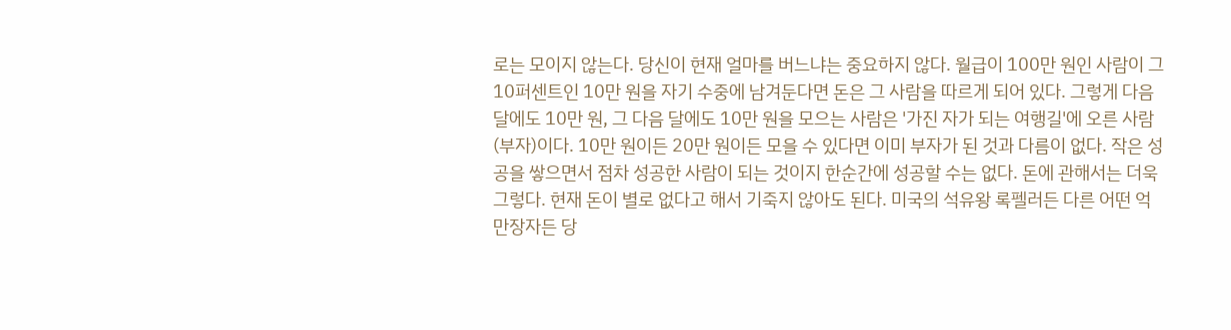로는 모이지 않는다. 당신이 현재 얼마를 버느냐는 중요하지 않다. 월급이 100만 원인 사람이 그 10퍼센트인 10만 원을 자기 수중에 남겨둔다면 돈은 그 사람을 따르게 되어 있다. 그렇게 다음 달에도 10만 원, 그 다음 달에도 10만 원을 모으는 사람은 '가진 자가 되는 여행길'에 오른 사람(부자)이다. 10만 원이든 20만 원이든 모을 수 있다면 이미 부자가 된 것과 다름이 없다. 작은 성공을 쌓으면서 점차 성공한 사람이 되는 것이지 한순간에 성공할 수는 없다. 돈에 관해서는 더욱 그렇다. 현재 돈이 별로 없다고 해서 기죽지 않아도 된다. 미국의 석유왕 록펠러든 다른 어떤 억만장자든 당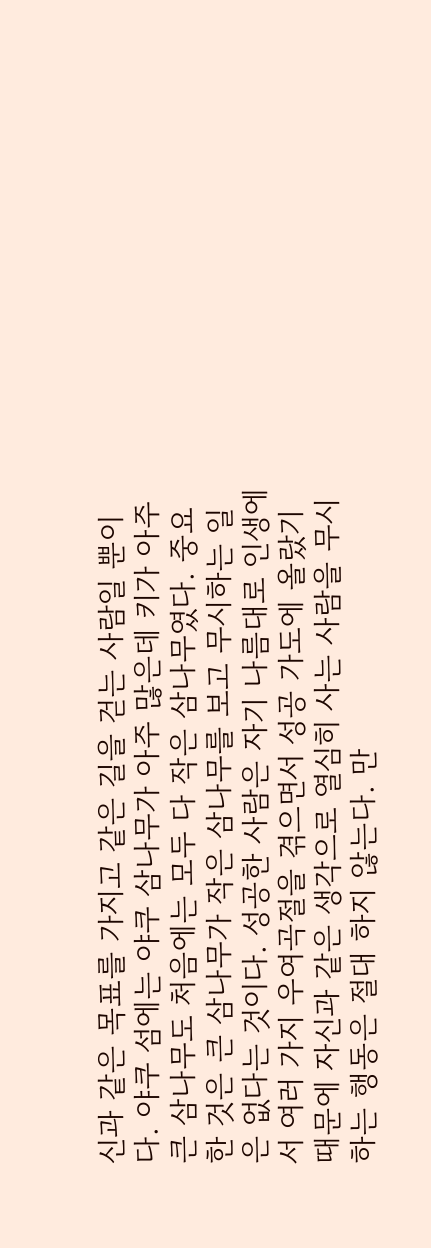신과 같은 목표를 가지고 같은 길을 걷는 사람일 뿐이다. 야쿠 섬에는 야쿠 삼나무가 아주 많은데 키가 아주 큰 삼나무도 처음에는 모두 다 작은 삼나무였다. 중요한 것은 큰 삼나무가 작은 삼나무를 보고 무시하는 일은 없다는 것이다. 성공한 사람은 자기 나름대로 인생에서 여러 가지 우여곡절을 겪으면서 성공 가도에 올랐기 때문에 자신과 같은 생각으로 열심히 사는 사람을 무시하는 행동은 절대 하지 않는다. 만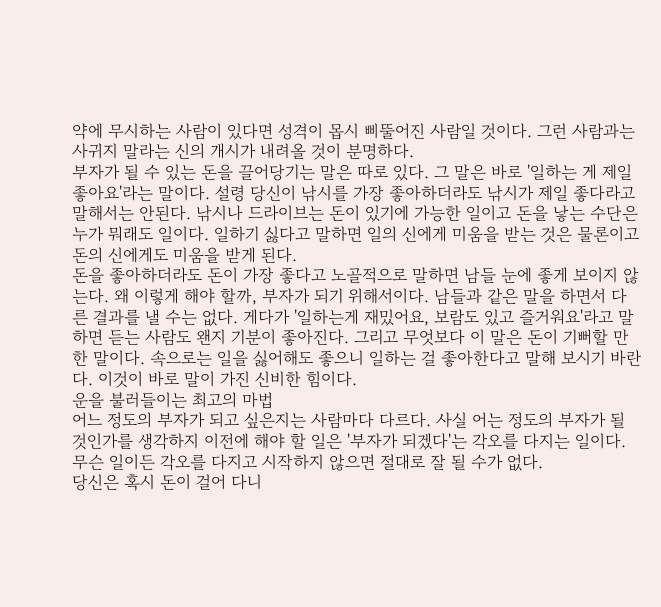약에 무시하는 사람이 있다면 성격이 몹시 삐뚤어진 사람일 것이다. 그런 사람과는 사귀지 말라는 신의 개시가 내려올 것이 분명하다.
부자가 될 수 있는 돈을 끌어당기는 말은 따로 있다. 그 말은 바로 '일하는 게 제일 좋아요'라는 말이다. 설령 당신이 낚시를 가장 좋아하더라도 낚시가 제일 좋다라고 말해서는 안된다. 낚시나 드라이브는 돈이 있기에 가능한 일이고 돈을 낳는 수단은 누가 뭐래도 일이다. 일하기 싫다고 말하면 일의 신에게 미움을 받는 것은 물론이고 돈의 신에게도 미움을 받게 된다.
돈을 좋아하더라도 돈이 가장 좋다고 노골적으로 말하면 남들 눈에 좋게 보이지 않는다. 왜 이렇게 해야 할까, 부자가 되기 위해서이다. 남들과 같은 말을 하면서 다른 결과를 낼 수는 없다. 게다가 '일하는게 재밌어요, 보람도 있고 즐거워요'라고 말하면 듣는 사람도 왠지 기분이 좋아진다. 그리고 무엇보다 이 말은 돈이 기뻐할 만한 말이다. 속으로는 일을 싫어해도 좋으니 일하는 걸 좋아한다고 말해 보시기 바란다. 이것이 바로 말이 가진 신비한 힘이다.
운을 불러들이는 최고의 마법
어느 정도의 부자가 되고 싶은지는 사람마다 다르다. 사실 어는 정도의 부자가 될 것인가를 생각하지 이전에 해야 할 일은 '부자가 되겠다'는 각오를 다지는 일이다. 무슨 일이든 각오를 다지고 시작하지 않으면 절대로 잘 될 수가 없다.
당신은 혹시 돈이 걸어 다니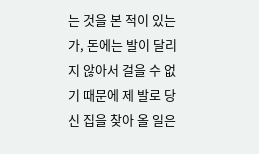는 것을 본 적이 있는가, 돈에는 발이 달리지 않아서 걸을 수 없기 때문에 제 발로 당신 집을 찾아 올 일은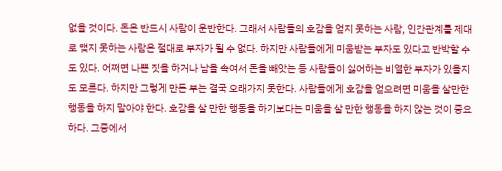없을 것이다. 돈은 반드시 사람이 운반한다. 그래서 사람들의 호감을 얻지 못하는 사람, 인간관계를 제대로 맺지 못하는 사람은 절대로 부자가 될 수 없다. 하지만 사람들에게 미움받는 부자도 있다고 반박할 수도 있다. 어쩌면 나쁜 짓을 하거나 남을 속여서 돈을 빼앗는 등 사람들이 싫어하는 비열한 부자가 있을지도 모른다. 하지만 그렇게 만든 부는 결국 오래가지 못한다. 사람들에게 호감을 얻으려면 미움을 살만한 행동을 하지 말아야 한다. 호감을 살 만한 행동을 하기보다는 미움을 살 만한 행동을 하지 않는 것이 중요하다. 그중에서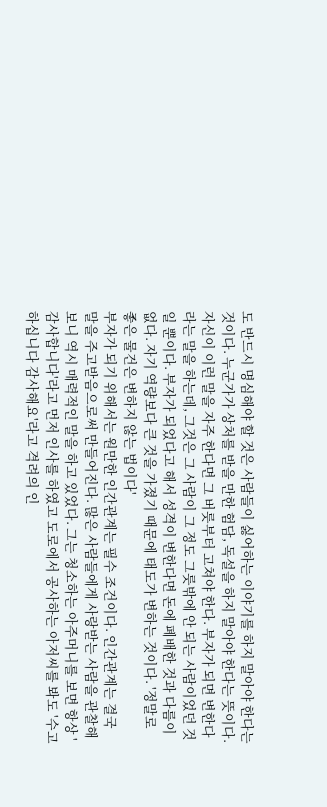도 반드시 명심해야 할 것은 사람들이 싫어하는 이야기를 하지 말아야 한다는 것이다. 누군가가 상처를 받을 만한 험담, 독설을 하지 말아야 한다는 뜻이다. 자신이 이런 말을 자주 한다면 그 버릇부터 고쳐야 한다. 부자가 되면 변한다라는 말을 하는데, 그것은 그 사람이 그 정도 그릇밖에 안 되는 사람이었던 것일 뿐이다. 부자가 되었다고 해서 성격이 변한다면 돈에 폐배한 것과 다름이 없다. 자기 역량보다 큰 것을 가졌기 때문에 태도가 변하는 것이다. '정말로 좋은 물건은 변하지 않는 법이다'
부자가 되기 위해서는 원만한 인간관계는 필수 조건이다. 인간관계는 결국 말을 주고받음으로써 만들어진다. 많은 사람들에게 사랑받는 사람을 관찰해보니 역시 매력적인 말을 하고 있었다. 그는 청소하는 아주머니를 보면 항상 '감사합니다'라고 먼저 인사를 하였고 도로에서 공사하는 아저씨를 봐도 '수고하십니다 감사해요'라고 격려의 인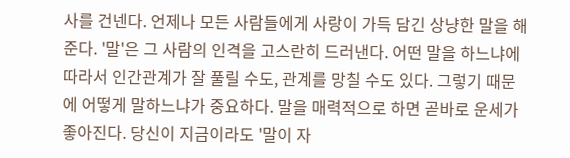사를 건넨다. 언제나 모든 사람들에게 사랑이 가득 담긴 상냥한 말을 해준다. '말'은 그 사람의 인격을 고스란히 드러낸다. 어떤 말을 하느냐에 따라서 인간관계가 잘 풀릴 수도, 관계를 망칠 수도 있다. 그렇기 때문에 어떻게 말하느냐가 중요하다. 말을 매력적으로 하면 곧바로 운세가 좋아진다. 당신이 지금이라도 '말이 자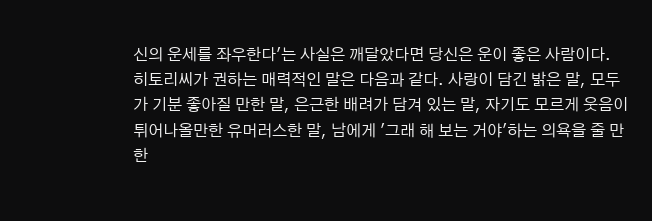신의 운세를 좌우한다'는 사실은 깨달았다면 당신은 운이 좋은 사람이다.
히토리씨가 권하는 매력적인 말은 다음과 같다. 사랑이 담긴 밝은 말, 모두가 기분 좋아질 만한 말, 은근한 배려가 담겨 있는 말, 자기도 모르게 웃음이 튀어나올만한 유머러스한 말, 남에게 '그래 해 보는 거야'하는 의욕을 줄 만한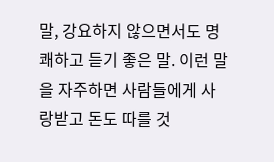말, 강요하지 않으면서도 명쾌하고 듣기 좋은 말. 이런 말을 자주하면 사람들에게 사랑받고 돈도 따를 것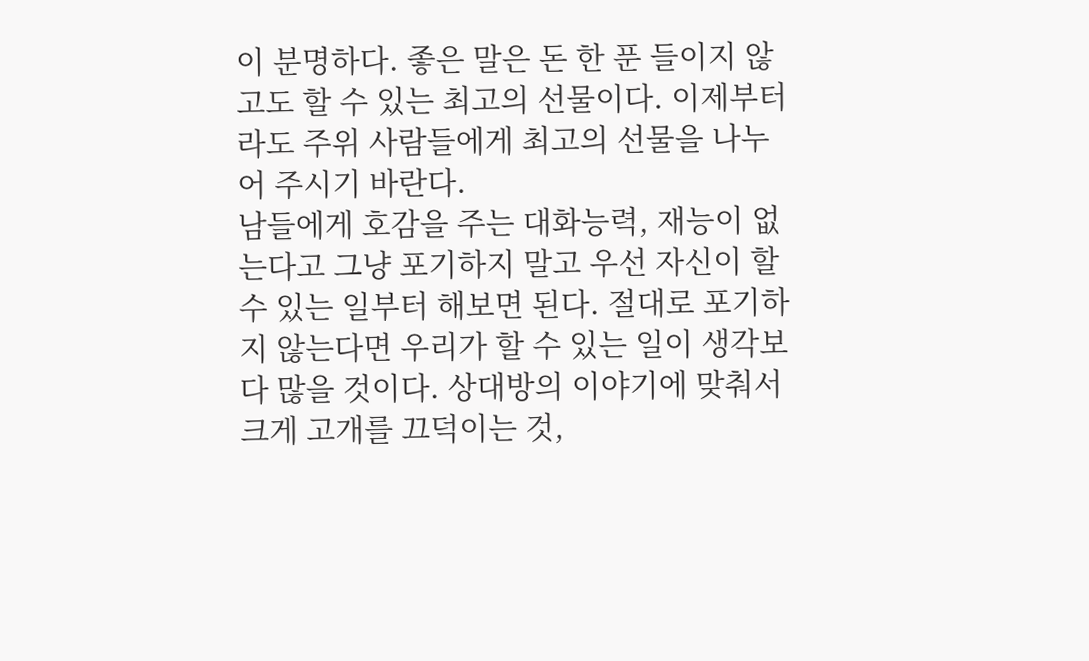이 분명하다. 좋은 말은 돈 한 푼 들이지 않고도 할 수 있는 최고의 선물이다. 이제부터라도 주위 사람들에게 최고의 선물을 나누어 주시기 바란다.
남들에게 호감을 주는 대화능력, 재능이 없는다고 그냥 포기하지 말고 우선 자신이 할 수 있는 일부터 해보면 된다. 절대로 포기하지 않는다면 우리가 할 수 있는 일이 생각보다 많을 것이다. 상대방의 이야기에 맞춰서 크게 고개를 끄덕이는 것,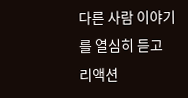다른 사람 이야기를 열심히 듣고 리액션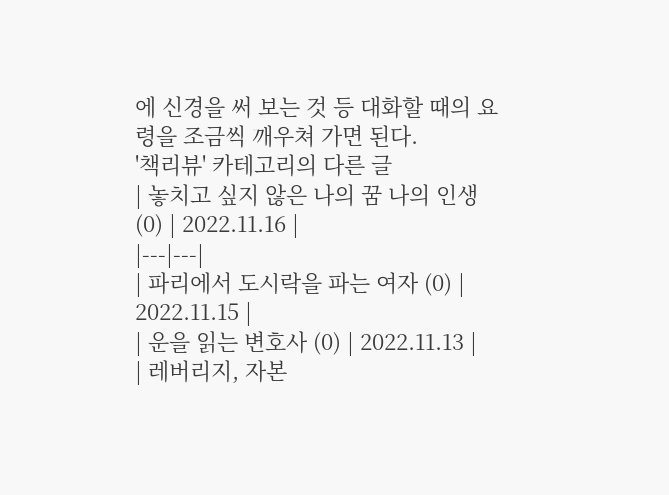에 신경을 써 보는 것 등 대화할 때의 요령을 조금씩 깨우쳐 가면 된다.
'책리뷰' 카테고리의 다른 글
| 놓치고 싶지 않은 나의 꿈 나의 인생 (0) | 2022.11.16 |
|---|---|
| 파리에서 도시락을 파는 여자 (0) | 2022.11.15 |
| 운을 읽는 변호사 (0) | 2022.11.13 |
| 레버리지, 자본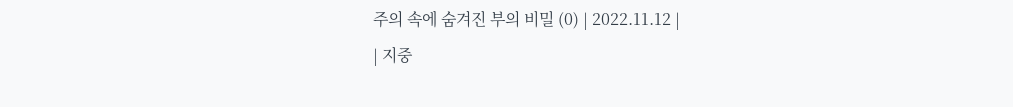주의 속에 숨겨진 부의 비밀 (0) | 2022.11.12 |
| 지중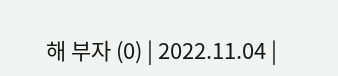해 부자 (0) | 2022.11.04 |